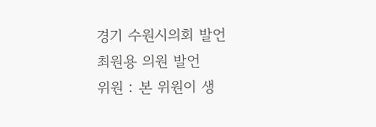경기 수원시의회 발언
최원용 의원 발언
위원 : 본 위원이 생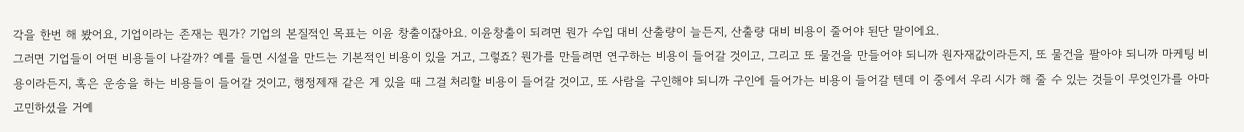각을 한번 해 봤어요, 기업이라는 존재는 뭔가? 기업의 본질적인 목표는 이윤 창출이잖아요. 이윤창출이 되려면 뭔가 수입 대비 산출량이 늘든지, 산출량 대비 비용이 줄어야 된단 말이에요.
그러면 기업들이 어떤 비용들이 나갈까? 예를 들면 시설을 만드는 기본적인 비용이 있을 거고, 그렇죠? 뭔가를 만들려면 연구하는 비용이 들어갈 것이고, 그리고 또 물건을 만들어야 되니까 원자재값이라든지, 또 물건을 팔아야 되니까 마케팅 비용이라든지, 혹은 운송을 하는 비용들이 들어갈 것이고, 행정제재 같은 게 있을 때 그걸 처리할 비용이 들어갈 것이고, 또 사람을 구인해야 되니까 구인에 들어가는 비용이 들어갈 텐데 이 중에서 우리 시가 해 줄 수 있는 것들이 무엇인가를 아마 고민하셨을 거예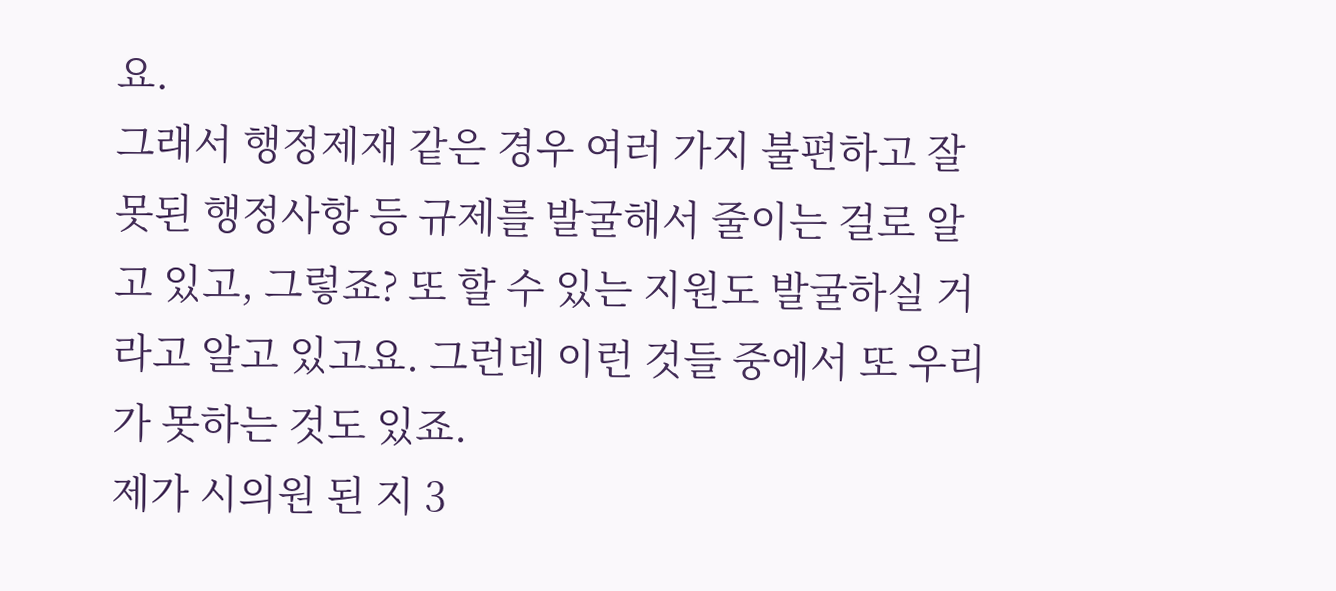요.
그래서 행정제재 같은 경우 여러 가지 불편하고 잘못된 행정사항 등 규제를 발굴해서 줄이는 걸로 알고 있고, 그렇죠? 또 할 수 있는 지원도 발굴하실 거라고 알고 있고요. 그런데 이런 것들 중에서 또 우리가 못하는 것도 있죠.
제가 시의원 된 지 3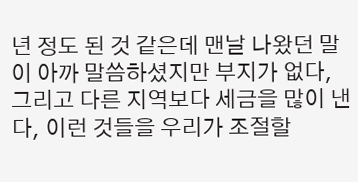년 정도 된 것 같은데 맨날 나왔던 말이 아까 말씀하셨지만 부지가 없다, 그리고 다른 지역보다 세금을 많이 낸다, 이런 것들을 우리가 조절할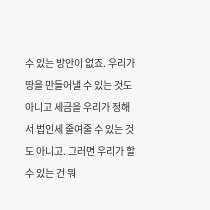수 있는 방안이 없죠. 우리가 땅을 만들어낼 수 있는 것도 아니고 세금을 우리가 정해서 법인세 줄여줄 수 있는 것도 아니고. 그러면 우리가 할 수 있는 건 뭐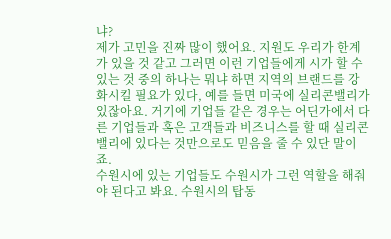냐?
제가 고민을 진짜 많이 했어요. 지원도 우리가 한계가 있을 것 같고 그러면 이런 기업들에게 시가 할 수 있는 것 중의 하나는 뭐냐 하면 지역의 브랜드를 강화시킬 필요가 있다, 예를 들면 미국에 실리콘밸리가 있잖아요. 거기에 기업들 같은 경우는 어딘가에서 다른 기업들과 혹은 고객들과 비즈니스를 할 때 실리콘밸리에 있다는 것만으로도 믿음을 줄 수 있단 말이죠.
수원시에 있는 기업들도 수원시가 그런 역할을 해줘야 된다고 봐요. 수원시의 탑동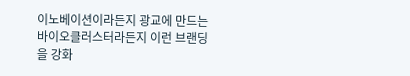이노베이션이라든지 광교에 만드는 바이오클러스터라든지 이런 브랜딩을 강화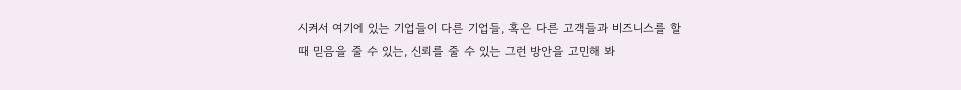시켜서 여기에 있는 기업들이 다른 기업들, 혹은 다른 고객들과 비즈니스를 할 때 믿음을 줄 수 있는, 신뢰를 줄 수 있는 그런 방안을 고민해 봐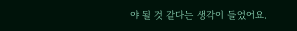야 될 것 같다는 생각이 들었어요.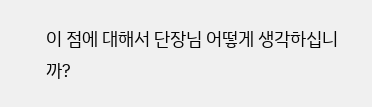이 점에 대해서 단장님 어떻게 생각하십니까?